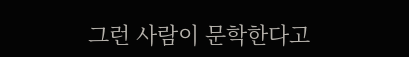그런 사람이 문학한다고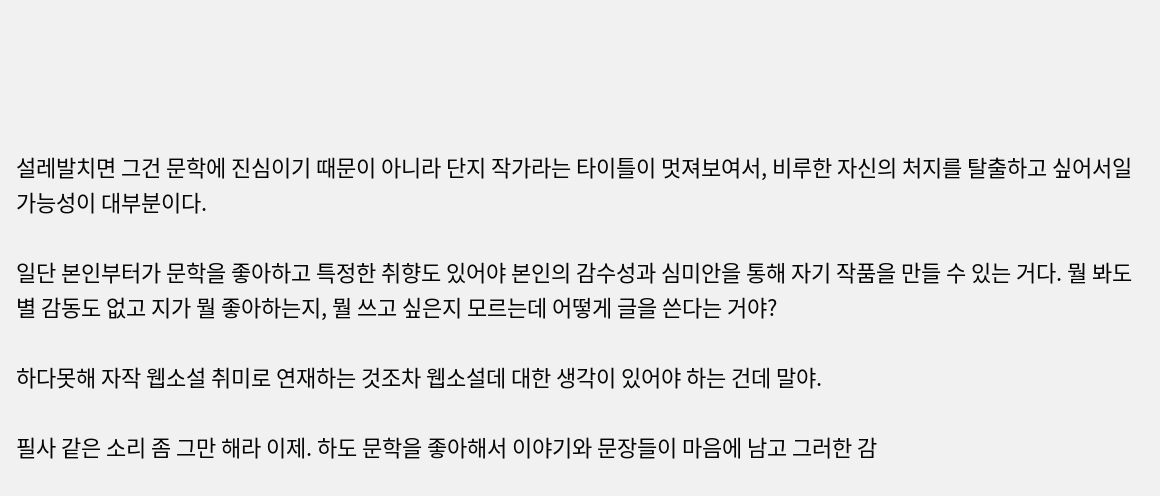설레발치면 그건 문학에 진심이기 때문이 아니라 단지 작가라는 타이틀이 멋져보여서, 비루한 자신의 처지를 탈출하고 싶어서일 가능성이 대부분이다.

일단 본인부터가 문학을 좋아하고 특정한 취향도 있어야 본인의 감수성과 심미안을 통해 자기 작품을 만들 수 있는 거다. 뭘 봐도 별 감동도 없고 지가 뭘 좋아하는지, 뭘 쓰고 싶은지 모르는데 어떻게 글을 쓴다는 거야?

하다못해 자작 웹소설 취미로 연재하는 것조차 웹소설데 대한 생각이 있어야 하는 건데 말야.

필사 같은 소리 좀 그만 해라 이제. 하도 문학을 좋아해서 이야기와 문장들이 마음에 남고 그러한 감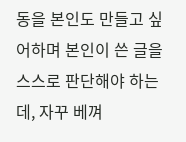동을 본인도 만들고 싶어하며 본인이 쓴 글을 스스로 판단해야 하는데, 자꾸 베껴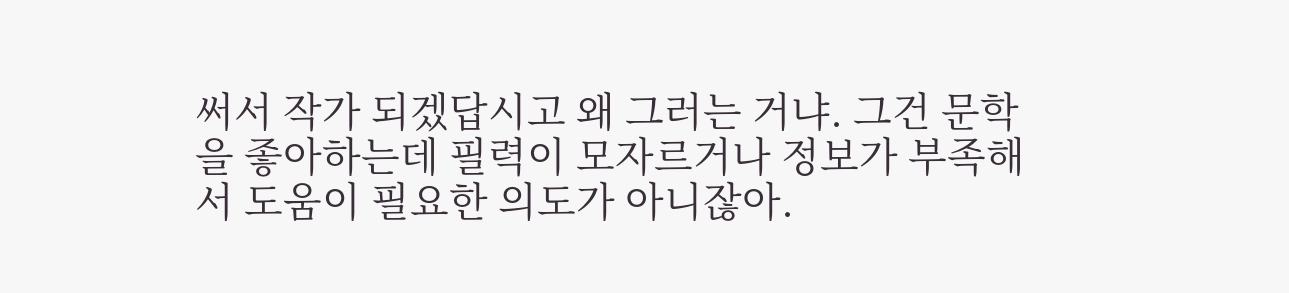써서 작가 되겠답시고 왜 그러는 거냐. 그건 문학을 좋아하는데 필력이 모자르거나 정보가 부족해서 도움이 필요한 의도가 아니잖아.